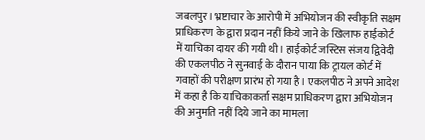जबलपुर। भ्रष्टाचार के आरोपी में अभियोजन की स्वीकृति सक्षम प्राधिकरण के द्वारा प्रदान नहीं किये जाने के खिलाफ हाईकोर्ट में याचिका दायर की गयी थी। हाईकोर्ट जस्टिस संजय द्विवेदी की एकलपीठ ने सुनवाई के दौरान पाया कि ट्रायल कोर्ट में गवाहों की परीक्षण प्रारंभ हो गया है। एकलपीठ ने अपने आदेश में कहा है कि याचिकाकर्ता सक्षम प्राधिकरण द्वारा अभियोजन की अनुमति नहीं दिये जाने का मामला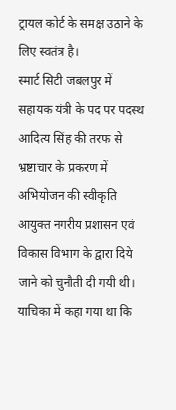ट्रायल कोर्ट के समक्ष उठाने के लिए स्वतंत्र है।
स्मार्ट सिटी जबलपुर में सहायक यंत्री के पद पर पदस्थ आदित्य सिंह की तरफ से भ्रष्टाचार के प्रकरण में अभियोजन की स्वीकृति आयुक्त नगरीय प्रशासन एवं विकास विभाग के द्वारा दिये जाने को चुनौती दी गयी थी। याचिका में कहा गया था कि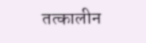तत्कालीन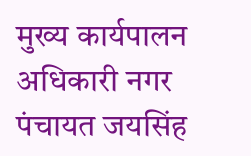मुख्य कार्यपालन अधिकारी नगर पंचायत जयसिंह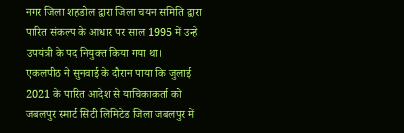नगर जिला शहडोल द्वारा जिला चयन समिति द्वारा पारित संकल्प के आधार पर साल 1995 में उन्हे उपयंत्री के पद नियुक्त किया गया था।
एकलपीठ ने सुनवाई के दौरान पाया कि जुलाई 2021 के पारित आदेश से याचिकाकर्ता को जबलपुर स्मार्ट सिटी लिमिटेड जिला जबलपुर में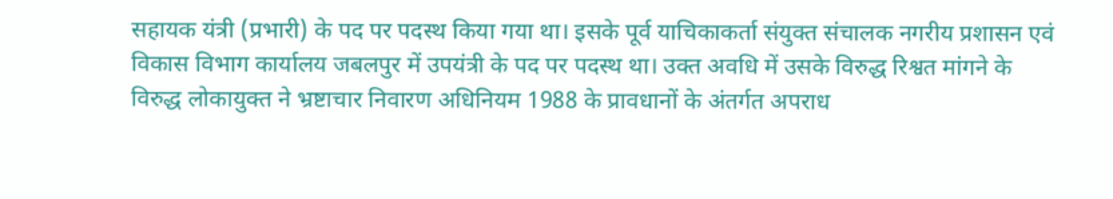सहायक यंत्री (प्रभारी) के पद पर पदस्थ किया गया था। इसके पूर्व याचिकाकर्ता संयुक्त संचालक नगरीय प्रशासन एवं विकास विभाग कार्यालय जबलपुर में उपयंत्री के पद पर पदस्थ था। उक्त अवधि में उसके विरुद्ध रिश्वत मांगने के विरुद्ध लोकायुक्त ने भ्रष्टाचार निवारण अधिनियम 1988 के प्रावधानों के अंतर्गत अपराध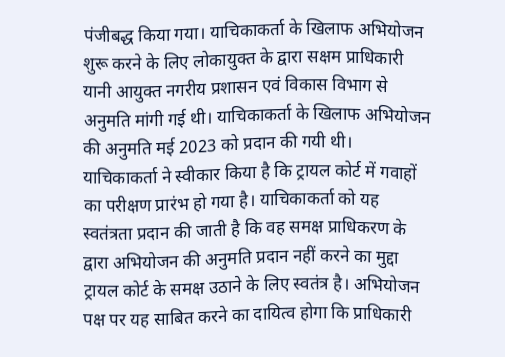पंजीबद्ध किया गया। याचिकाकर्ता के खिलाफ अभियोजन शुरू करने के लिए लोकायुक्त के द्वारा सक्षम प्राधिकारी यानी आयुक्त नगरीय प्रशासन एवं विकास विभाग से अनुमति मांगी गई थी। याचिकाकर्ता के खिलाफ अभियोजन की अनुमति मई 2023 को प्रदान की गयी थी।
याचिकाकर्ता ने स्वीकार किया है कि ट्रायल कोर्ट में गवाहों का परीक्षण प्रारंभ हो गया है। याचिकाकर्ता को यह स्वतंत्रता प्रदान की जाती है कि वह समक्ष प्राधिकरण के द्वारा अभियोजन की अनुमति प्रदान नहीं करने का मुद्दा ट्रायल कोर्ट के समक्ष उठाने के लिए स्वतंत्र है। अभियोजन पक्ष पर यह साबित करने का दायित्व होगा कि प्राधिकारी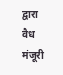द्वारा वैध मंजूरी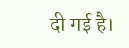दी गई है।